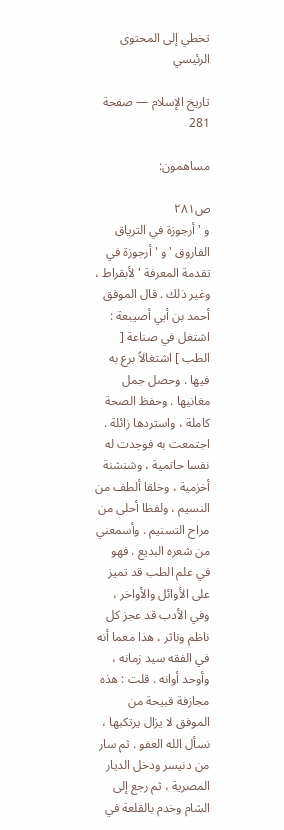تخطي إلى المحتوى الرئيسي

تاريخ الإسلام — صفحة 281

مساهمون:

ص٢٨١
و ' أرجوزة في الترياق الفاروق ' و ' أرجوزة في تقدمة المعرفة ' لأبقراط ، وغير ذلك . قال الموفق أحمد بن أبي أصيبعة : اشتغل في صناعة [ الطب ] اشتغالاً برع به فيها . وحصل جمل مغانيها . وحفظ الصحة كاملة ، واستردها زائلة . اجتمعت به فوجدت له نفسا حاتمية ، وشنشنة أخزمية ، وخلقا ألطف من النسيم ، ولفظا أحلى من مراح التسنيم . وأسمعني من شعره البديع . فهو في علم الطب قد تميز على الأوائل والأواخر ، وفي الأدب قد عجز كل ناظم وناثر ، هذا معما أنه في الفقه سيد زمانه ، وأوحد أوانه . قلت : هذه مجازفة قبيحة من الموفق لا يزال يرتكبها ، نسأل الله العفو . ثم سار من دنيسر ودخل الديار المصرية ، ثم رجع إلى الشام وخدم بالقلعة في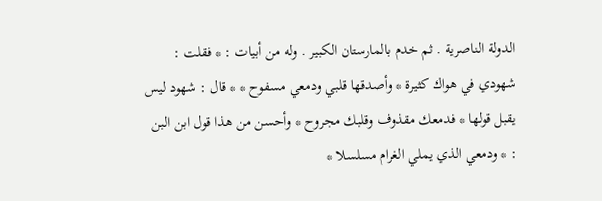الدولة الناصرية . ثم خدم بالمارستان الكبير . وله من أبيات : * فقلت : شهودي في هواك كثيرة * وأصدقها قلبي ودمعي مسفوح * * قال : شهود ليس يقبل قولها * فدمعك مقذوف وقلبك مجروح * وأحسن من هذا قول ابن البن : * ودمعي الذي يملي الغرام مسلسلا *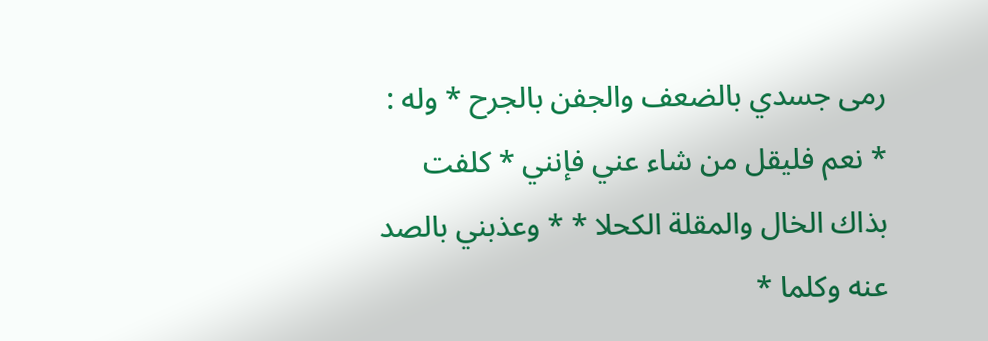رمى جسدي بالضعف والجفن بالجرح * وله : * نعم فليقل من شاء عني فإنني * كلفت بذاك الخال والمقلة الكحلا * * وعذبني بالصد عنه وكلما *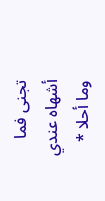تجنى فما أشهاه عندي وما أحلا *